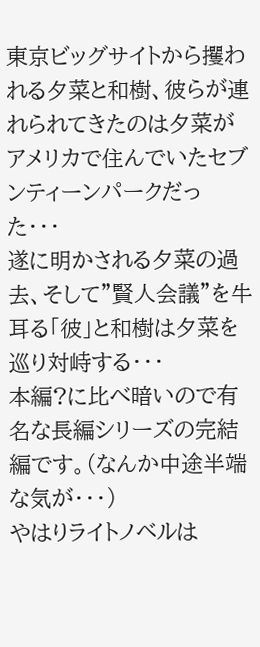東京ビッグサイトから攫われる夕菜と和樹、彼らが連れられてきたのは夕菜がアメリカで住んでいたセブンティーンパークだった・・・
遂に明かされる夕菜の過去、そして”賢人会議”を牛耳る「彼」と和樹は夕菜を巡り対峙する・・・
本編?に比べ暗いので有名な長編シリーズの完結編です。(なんか中途半端な気が・・・)
やはりライトノベルは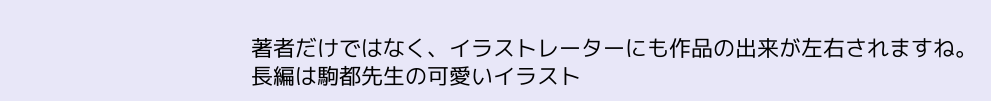著者だけではなく、イラストレーターにも作品の出来が左右されますね。
長編は駒都先生の可愛いイラスト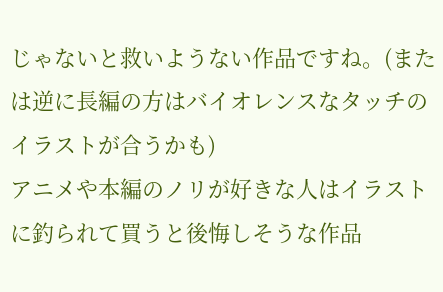じゃないと救いようない作品ですね。(または逆に長編の方はバイオレンスなタッチのイラストが合うかも)
アニメや本編のノリが好きな人はイラストに釣られて買うと後悔しそうな作品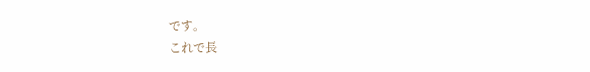です。
これで長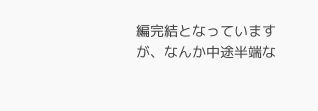編完結となっていますが、なんか中途半端な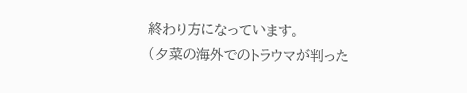終わり方になっています。
(夕菜の海外でのトラウマが判った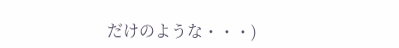だけのような・・・)